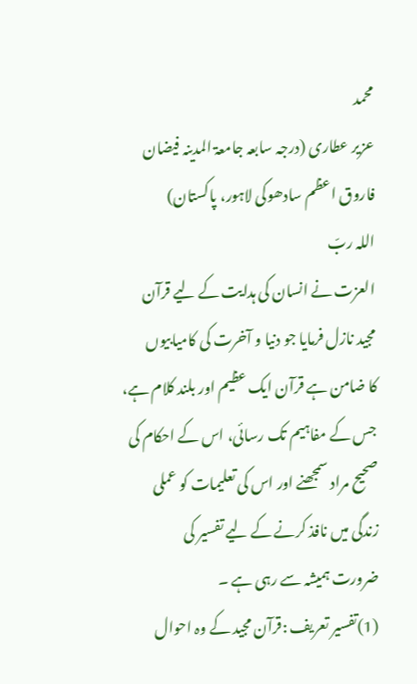محمد
عزیر عطاری (درجہ سابعہ جامعۃ المدینہ فیضان فاروق اعظم سادھوکی لاہور، پاکستان)
اللہ ربّ
العزت نے انسان کی ہدایت کے لیے قرآن مجید نازل فرمایا جو دنیا و آخرت کی کامیابیوں
کا ضامن ہے قرآن ایک عظیم اور بلند کلام ہے، جس کے مفاہیم تک رسائی، اس کے احکام کی
صحیح مراد سمجھنے اور اس کی تعلیمات کو عملی زندگی میں نافذ کرنے کے لیے تفسیر کی
ضرورت ہمیشہ سے رہی ہے ۔
(1)تفسیر تعریف :قرآن مجید کے وہ احوال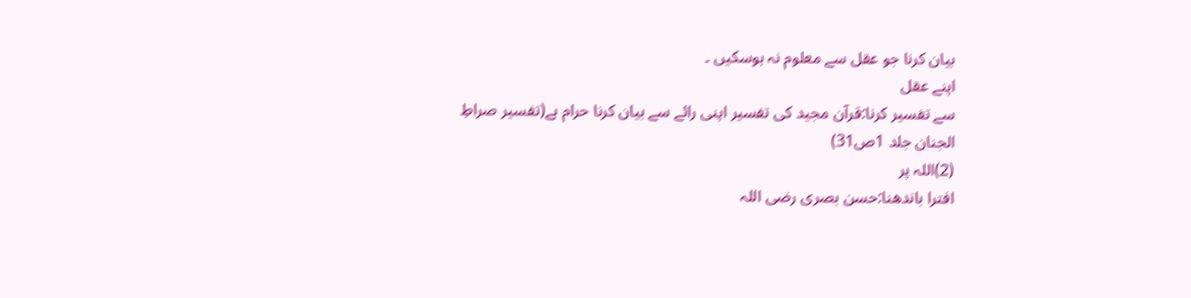بیان کرنا جو عقل سے معلوم نہ ہوسکیں ۔
اپنے عقل
سے تفسیر کرنا:قرآن مجید کی تفسیر اپنی رائے سے بیان کرنا حرام ہے(تفسیر صراطِ
الجنان جلد 1ص31)
(2)اللہ پر
افترا باندھنا:حسن بصری رضی اللہ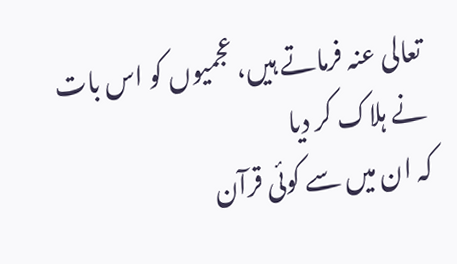تعالی عنہ فرماتے ہیں، عجمیوں کو اس بات نے ہلاک کر دیا
کہ ان میں سے کوئی قرآن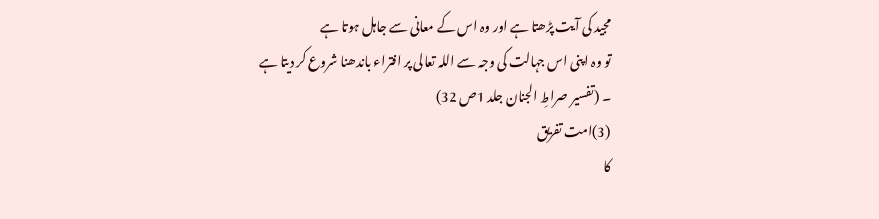مجید کی آیت پڑھتا ہے اور وہ اس کے معانی سے جاہل ہوتا ہے
تو وہ اپنی اس جہالت کی وجہ سے اللہ تعالی پر افتراء باندھنا شروع کر دیتا ہے
۔ (تفسیر صراطِ الجنان جلد 1ص 32)
(3)امت تفریق
کا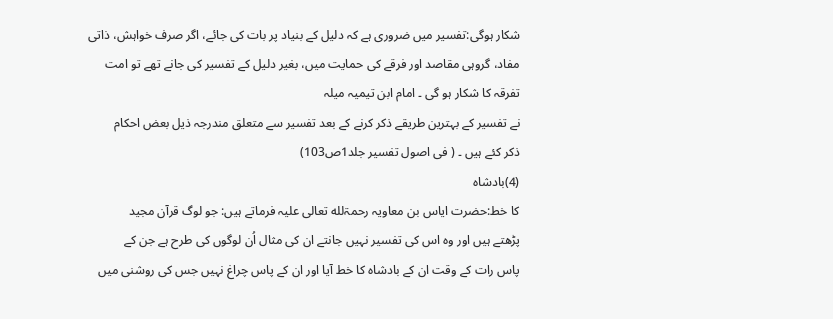شکار ہوگی:تفسیر میں ضروری ہے کہ دلیل کے بنیاد پر بات کی جائے، اگر صرف خواہش، ذاتی
مفاد، گروہی مقاصد اور فرقے کی حمایت میں، بغیر دلیل کے تفسیر کی جانے تھے تو امت
تفرقہ کا شکار ہو گی ۔ امام ابن تیمیہ میلہ
نے تفسیر کے بہترین طریقے ذکر کرنے کے بعد تفسیر سے متعلق مندرجہ ذیل بعض احکام
ذکر کئے ہیں ۔ ( فی اصول تفسیر جلد1ص103)
(4)بادشاہ
کا خط:حضرت ایاس بن معاویہ رحمۃلله تعالی علیہ فرماتے ہیں: جو لوگ قرآن مجید
پڑھتے ہیں اور وہ اس کی تفسیر نہیں جانتے ان کی مثال اُن لوگوں کی طرح ہے جن کے
پاس رات کے وقت ان کے بادشاہ کا خط آیا اور ان کے پاس چراغ نہیں جس کی روشنی میں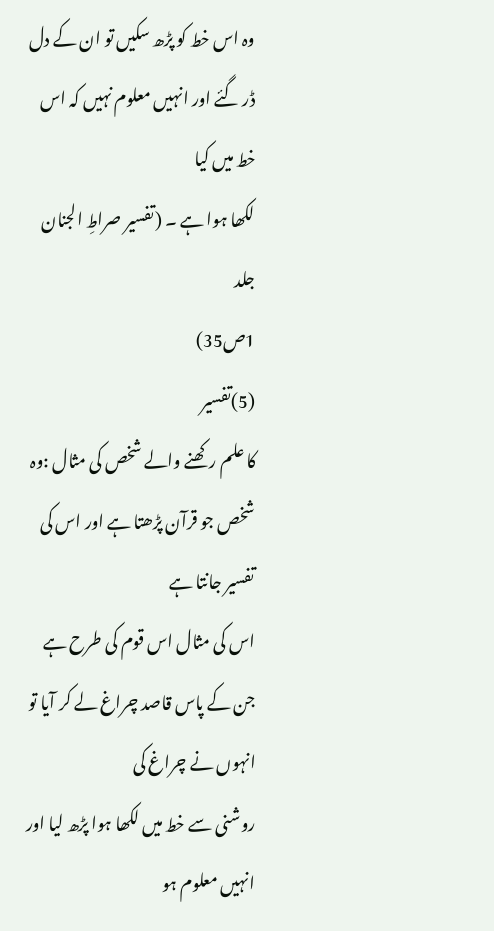وہ اس خط کو پڑھ سکیں تو ان کے دل ڈر گئے اور انہیں معلوم نہیں کہ اس خط میں کیا
لکھا ہوا ہے ۔ (تفسیر صراطِ الجنان جلد
1ص35)
(5)تفسیر
کا علم رکھنے والے شخص کی مثال :وہ شخص جو قرآن پڑھتا ہے اور اس کی تفسیر جانتا ہے
اس کی مثال اس قوم کی طرح ہے جن کے پاس قاصد چراغ لے کر آیا تو انہوں نے چراغ کی
روشنی سے خط میں لکھا ہوا پڑھ لیا اور انہیں معلوم ہو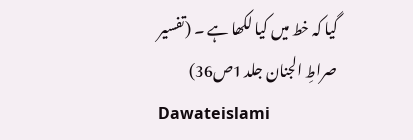گیا کہ خط میں کیا لکھا ہے ۔ (تفسیر صراطِ الجنان جلد 1ص36)
Dawateislami